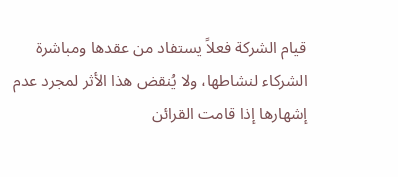قيام الشركة فعلاً يستفاد من عقدها ومباشرة الشركاء لنشاطها، ولا يُنقض هذا الأثر لمجرد عدم إشهارها إذا قامت القرائن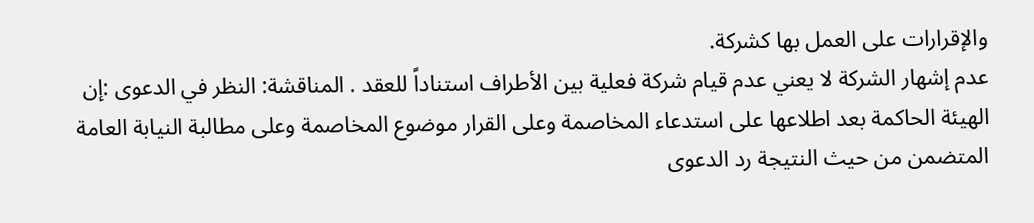والإقرارات على العمل بها كشركة.
عدم إشهار الشركة لا يعني عدم قيام شركة فعلية بين الأطراف استناداً للعقد . المناقشة: النظر في الدعوى :إن الهيئة الحاكمة بعد اطلاعها على استدعاء المخاصمة وعلى القرار موضوع المخاصمة وعلى مطالبة النيابة العامة المتضمن من حيث النتيجة رد الدعوى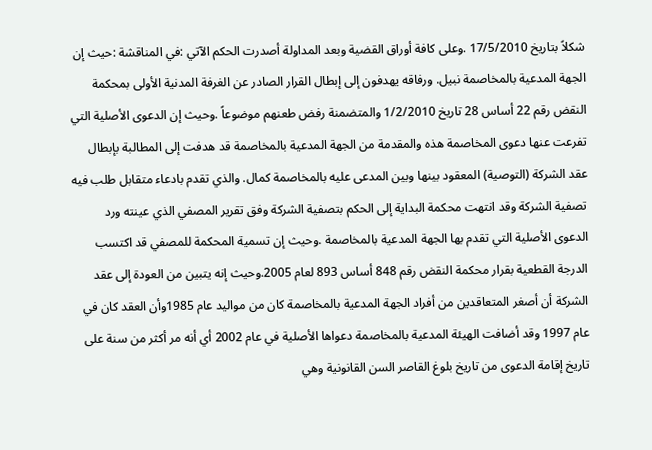شكلاً بتاريخ 17/5/2010 .وعلى كافة أوراق القضية وبعد المداولة أصدرت الحكم الآتي :في المناقشة :حيث إن الجهة المدعية بالمخاصمة نبيل. ورفاقه يهدفون إلى إبطال القرار الصادر عن الغرفة المدنية الأولى بمحكمة النقض رقم 22 أساس 28 تاريخ 1/2/2010 والمتضمنة رفض طعنهم موضوعاً .وحيث إن الدعوى الأصلية التي تفرعت عنها دعوى المخاصمة هذه والمقدمة من الجهة المدعية بالمخاصمة قد هدفت إلى المطالبة بإبطال عقد الشركة (التوصية) المعقود بينها وبين المدعى عليه بالمخاصمة كمال. والذي تقدم بادعاء متقابل طلب فيه تصفية الشركة وقد انتهت محكمة البداية إلى الحكم بتصفية الشركة وفق تقرير المصفي الذي عينته ورد الدعوى الأصلية التي تقدم بها الجهة المدعية بالمخاصمة .وحيث إن تسمية المحكمة للمصفي قد اكتسب الدرجة القطعية بقرار محكمة النقض رقم 848 أساس 893 لعام 2005.وحيث إنه يتبين من العودة إلى عقد الشركة أن أصغر المتعاقدين من أفراد الجهة المدعية بالمخاصمة كان من مواليد عام 1985وأن العقد كان في عام 1997 وقد أضافت الهيئة المدعية بالمخاصمة دعواها الأصلية في عام 2002 أي أنه مر أكثر من سنة على تاريخ إقامة الدعوى من تاريخ بلوغ القاصر السن القانونية وهي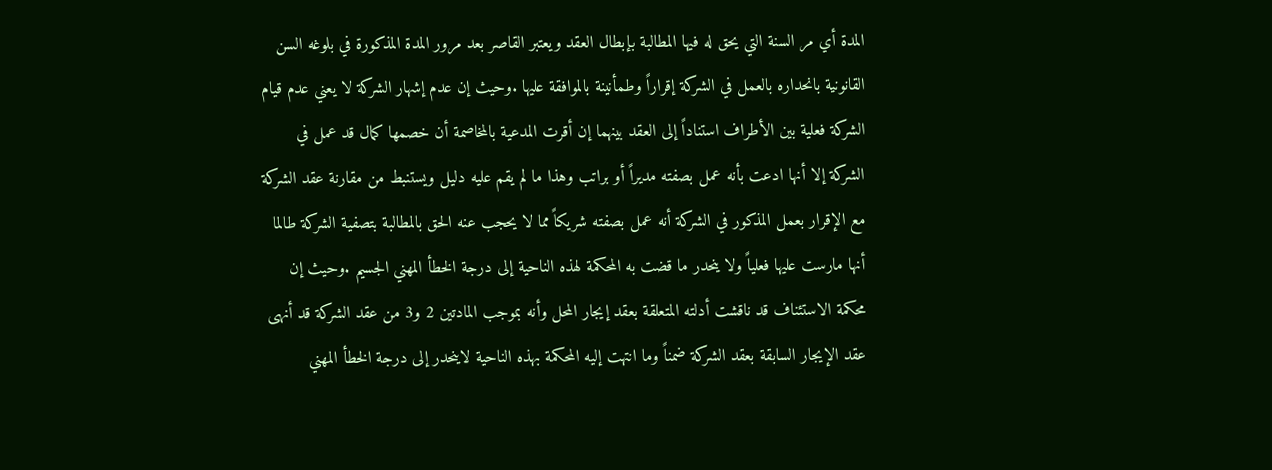المدة أي مر السنة التي يحق له فيها المطالبة بإبطال العقد ويعتبر القاصر بعد مرور المدة المذكورة في بلوغه السن القانونية بانحداره بالعمل في الشركة إقراراً وطمأنينة بالموافقة عليها .وحيث إن عدم إشهار الشركة لا يعني عدم قيام الشركة فعلية بين الأطراف استناداً إلى العقد بينهما إن أقرت المدعية بالمخاصمة أن خصمها كمال قد عمل في الشركة إلا أنها ادعت بأنه عمل بصفته مديراً أو براتب وهذا ما لم يقم عليه دليل ويستنبط من مقارنة عقد الشركة مع الإقرار بعمل المذكور في الشركة أنه عمل بصفته شريكاً مما لا يحجب عنه الحق بالمطالبة بتصفية الشركة طالما أنها مارست عليها فعلياً ولا ينحدر ما قضت به المحكمة لهذه الناحية إلى درجة الخطأ المهني الجسيم .وحيث إن محكمة الاستئناف قد ناقشت أدلته المتعلقة بعقد إيجار المحل وأنه بموجب المادتين 2 و3 من عقد الشركة قد أنهى عقد الإيجار السابقة بعقد الشركة ضمناً وما انتهت إليه المحكمة بهذه الناحية لاينحدر إلى درجة الخطأ المهني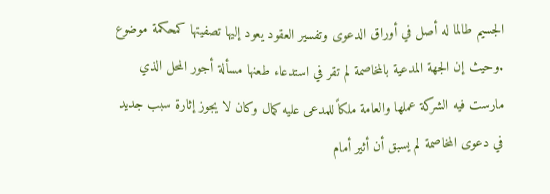الجسيم طالما له أصل في أوراق الدعوى وتفسير العقود يعود إليها تصفيتها كمحكمة موضوع .وحيث إن الجهة المدعية بالمخاصمة لم تقر في استدعاء طعنها مسألة أجور المحل الذي مارست فيه الشركة عملها والعامة ملكاً للمدعى عليه كمال وكان لا يجوز إثارة سبب جديد في دعوى المخاصمة لم يسبق أن أثير أمام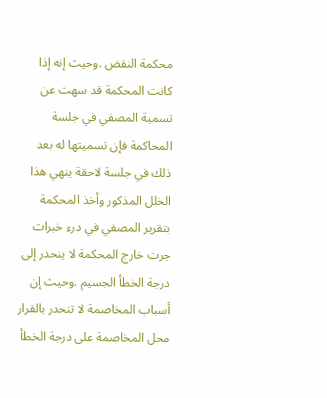محكمة النقض .وحيث إنه إذا كانت المحكمة قد سهت عن تسمية المصفي في جلسة المحاكمة فإن تسميتها له بعد ذلك في جلسة لاحقة ينهي هذا الخلل المذكور وأخذ المحكمة بتقرير المصفي في درء خبرات جرت خارج المحكمة لا ينحدر إلى درجة الخطأ الجسيم .وحيث إن أسباب المخاصمة لا تنحدر بالقرار محل المخاصمة على درجة الخطأ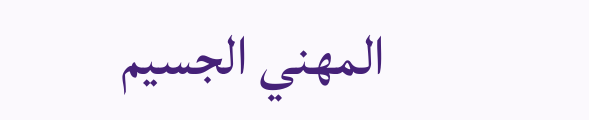المهني الجسيم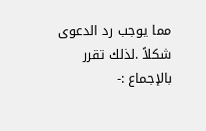مما يوجب رد الدعوى شكلاً .لذلك تقرر بالإجماع :-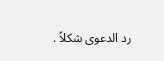رد الدعوى شكلاً .